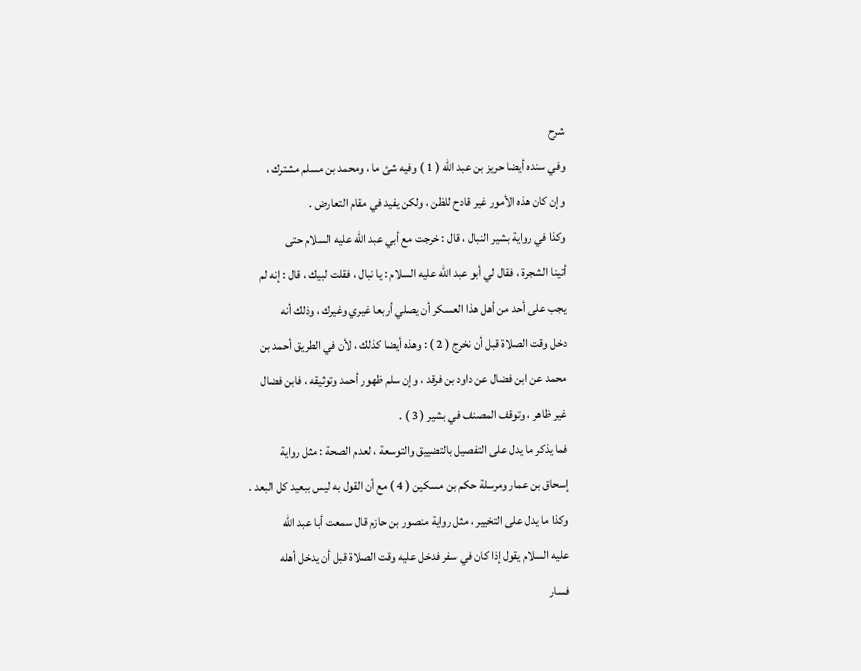شرح
وفي سنده أيضا حريز بن عبد الله ( 1 ) وفيه شئ ما ، ومحمد بن مسلم مشترك ،
وإن كان هذه الأمور غير قادح للظن ، ولكن يفيد في مقام التعارض .
وكذا في رواية بشير النبال ، قال : خرجت مع أبي عبد الله عليه السلام حتى
أتينا الشجرة ، فقال لي أبو عبد الله عليه السلام : يا نبال ، فقلت لبيك ، قال : إنه لم
يجب على أحد من أهل هذا العسكر أن يصلي أربعا غيري وغيرك ، وذلك أنه
دخل وقت الصلاة قبل أن نخرج ( 2 ) : وهذه أيضا كذلك ، لأن في الطريق أحمد بن
محمد عن ابن فضال عن داود بن فرقد ، وإن سلم ظهور أحمد وتوثيقه ، فابن فضال
غير ظاهر ، وتوقف المصنف في بشير ( 3 ) .
فما يذكر ما يدل على التفصيل بالتضييق والتوسعة ، لعدم الصحة : مثل رواية
إسحاق بن عمار ومرسلة حكم بن مسكين ( 4 ) مع أن القول به ليس ببعيد كل البعد .
وكذا ما يدل على التخيير ، مثل رواية منصور بن حازم قال سمعت أبا عبد الله
عليه السلام يقول إذا كان في سفر فدخل عليه وقت الصلاة قبل أن يدخل أهله
فسار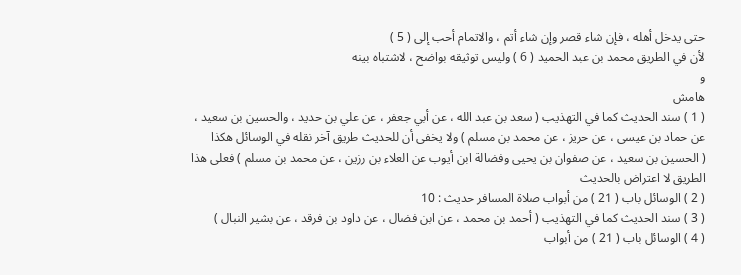حتى يدخل أهله ، فإن شاء قصر وإن شاء أتم ، والاتمام أحب إلى ( 5 )
لأن في الطريق محمد بن عبد الحميد ( 6 ) وليس توثيقه بواضح ، لاشتباه بينه
و
هامش
( 1 ) سند الحديث كما في التهذيب ( سعد بن عبد الله ، عن أبي جعفر ، عن علي بن حديد ، والحسين بن سعيد ،
عن حماد بن عيسى ، عن حريز ، عن محمد بن مسلم ) ولا يخفى أن للحديث طريق آخر نقله في الوسائل هكذا
( الحسين بن سعيد ، عن صفوان بن يحيى وفضالة ابن أيوب عن العلاء بن رزين ، عن محمد بن مسلم ) فعلى هذا
الطريق لا اعتراض بالحديث
( 2 ) الوسائل باب ( 21 ) من أبواب صلاة المسافر حديث : 10
( 3 ) سند الحديث كما في التهذيب ( أحمد بن محمد ، عن ابن فضال ، عن داود بن فرقد ، عن بشير النبال )
( 4 ) الوسائل باب ( 21 ) من أبواب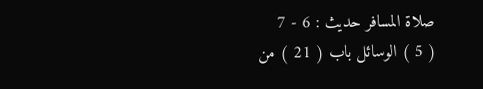صلاة المسافر حديث : 6 - 7
( 5 ) الوسائل باب ( 21 ) من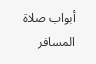أبواب صلاة المسافر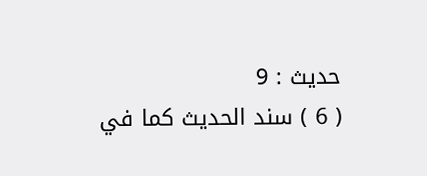حديث : 9
( 6 ) سند الحديث كما في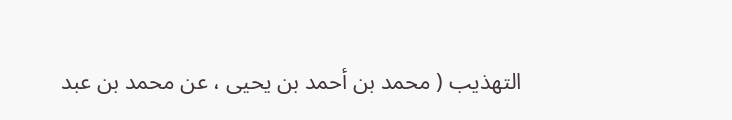التهذيب ( محمد بن أحمد بن يحيى ، عن محمد بن عبد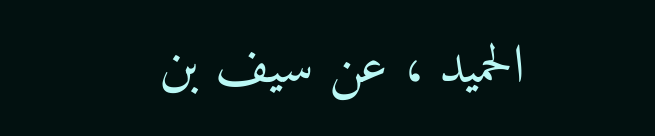الحميد ، عن سيف بن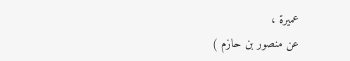عميرة ،
عن منصور بن حازم )